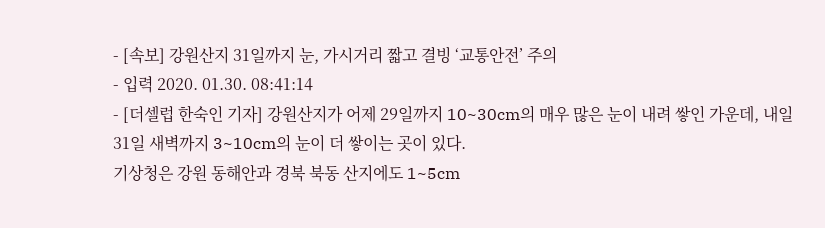- [속보] 강원산지 31일까지 눈, 가시거리 짧고 결빙 ‘교통안전’ 주의
- 입력 2020. 01.30. 08:41:14
- [더셀럽 한숙인 기자] 강원산지가 어제 29일까지 10~30cm의 매우 많은 눈이 내려 쌓인 가운데, 내일 31일 새벽까지 3~10cm의 눈이 더 쌓이는 곳이 있다.
기상청은 강원 동해안과 경북 북동 산지에도 1~5cm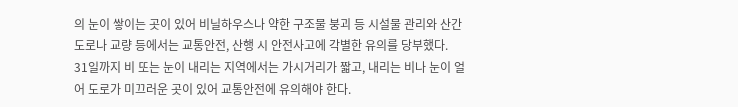의 눈이 쌓이는 곳이 있어 비닐하우스나 약한 구조물 붕괴 등 시설물 관리와 산간도로나 교량 등에서는 교통안전, 산행 시 안전사고에 각별한 유의를 당부했다.
31일까지 비 또는 눈이 내리는 지역에서는 가시거리가 짧고, 내리는 비나 눈이 얼어 도로가 미끄러운 곳이 있어 교통안전에 유의해야 한다.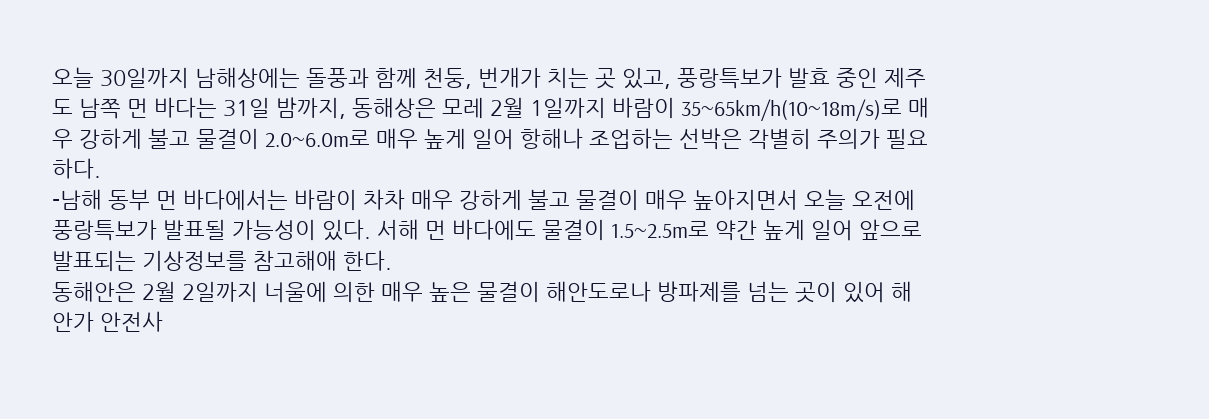오늘 30일까지 남해상에는 돌풍과 함께 천둥, 번개가 치는 곳 있고, 풍랑특보가 발효 중인 제주도 남쪽 먼 바다는 31일 밤까지, 동해상은 모레 2월 1일까지 바람이 35~65km/h(10~18m/s)로 매우 강하게 불고 물결이 2.0~6.0m로 매우 높게 일어 항해나 조업하는 선박은 각별히 주의가 필요하다.
-남해 동부 먼 바다에서는 바람이 차차 매우 강하게 불고 물결이 매우 높아지면서 오늘 오전에 풍랑특보가 발표될 가능성이 있다. 서해 먼 바다에도 물결이 1.5~2.5m로 약간 높게 일어 앞으로 발표되는 기상정보를 참고해애 한다.
동해안은 2월 2일까지 너울에 의한 매우 높은 물결이 해안도로나 방파제를 넘는 곳이 있어 해안가 안전사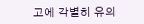고에 각별히 유의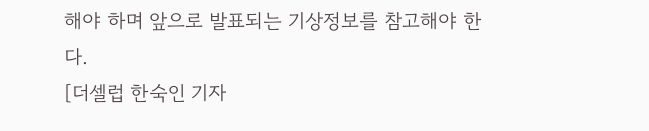해야 하며 앞으로 발표되는 기상정보를 참고해야 한다.
[더셀럽 한숙인 기자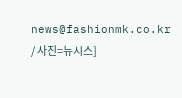news@fashionmk.co.kr / 사진=뉴시스]